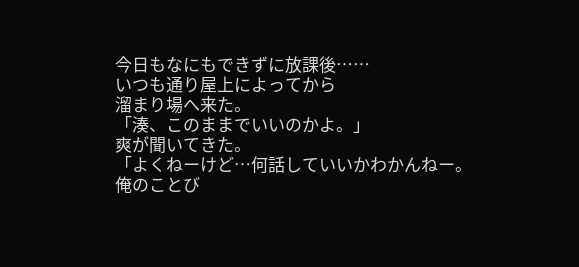今日もなにもできずに放課後……
いつも通り屋上によってから
溜まり場へ来た。
「湊、このままでいいのかよ。」
爽が聞いてきた。
「よくねーけど…何話していいかわかんねー。
俺のことび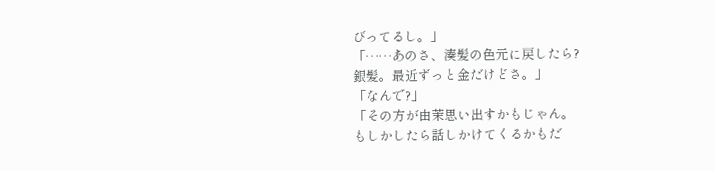びってるし。」
「……あのさ、湊髪の色元に戻したら?
銀髪。最近ずっと金だけどさ。」
「なんで?」
「その方が由茉思い出すかもじゃん。
もしかしたら話しかけてくるかもだ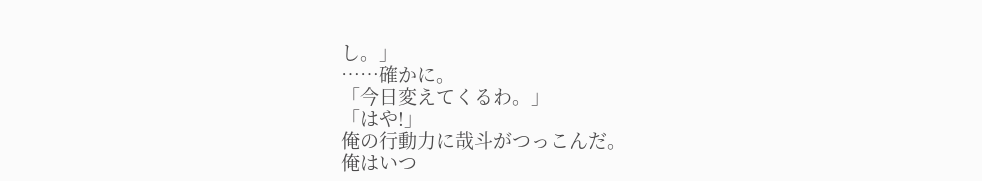し。」
……確かに。
「今日変えてくるわ。」
「はや!」
俺の行動力に哉斗がつっこんだ。
俺はいつ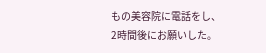もの美容院に電話をし、
2時間後にお願いした。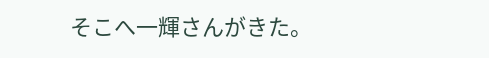そこへ一輝さんがきた。